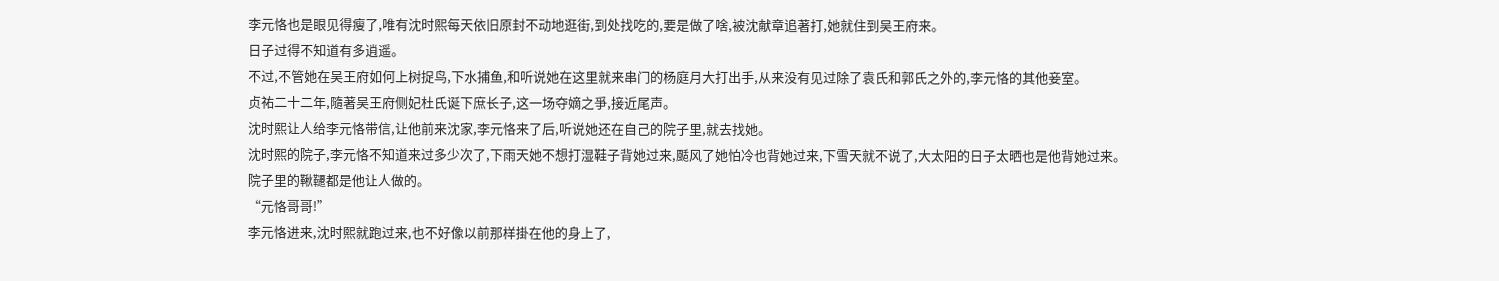李元恪也是眼见得瘦了,唯有沈时熙每天依旧原封不动地逛街,到处找吃的,要是做了啥,被沈献章追著打,她就住到吴王府来。
日子过得不知道有多逍遥。
不过,不管她在吴王府如何上树捉鸟,下水捕鱼,和听说她在这里就来串门的杨庭月大打出手,从来没有见过除了袁氏和郭氏之外的,李元恪的其他妾室。
贞祐二十二年,隨著吴王府侧妃杜氏诞下庶长子,这一场夺嫡之爭,接近尾声。
沈时熙让人给李元恪带信,让他前来沈家,李元恪来了后,听说她还在自己的院子里,就去找她。
沈时熙的院子,李元恪不知道来过多少次了,下雨天她不想打湿鞋子背她过来,颳风了她怕冷也背她过来,下雪天就不说了,大太阳的日子太晒也是他背她过来。
院子里的鞦韆都是他让人做的。
“元恪哥哥!”
李元恪进来,沈时熙就跑过来,也不好像以前那样掛在他的身上了,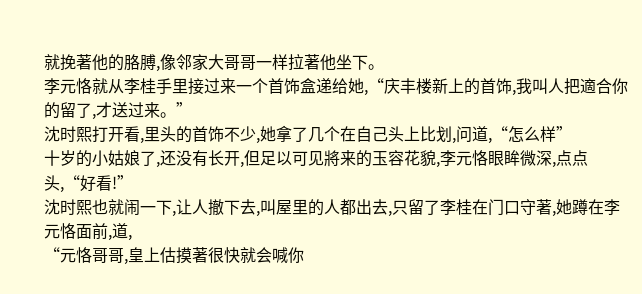就挽著他的胳膊,像邻家大哥哥一样拉著他坐下。
李元恪就从李桂手里接过来一个首饰盒递给她,“庆丰楼新上的首饰,我叫人把適合你的留了,才送过来。”
沈时熙打开看,里头的首饰不少,她拿了几个在自己头上比划,问道,“怎么样”
十岁的小姑娘了,还没有长开,但足以可见將来的玉容花貌,李元恪眼眸微深,点点头,“好看!”
沈时熙也就闹一下,让人撤下去,叫屋里的人都出去,只留了李桂在门口守著,她蹲在李元恪面前,道,
“元恪哥哥,皇上估摸著很快就会喊你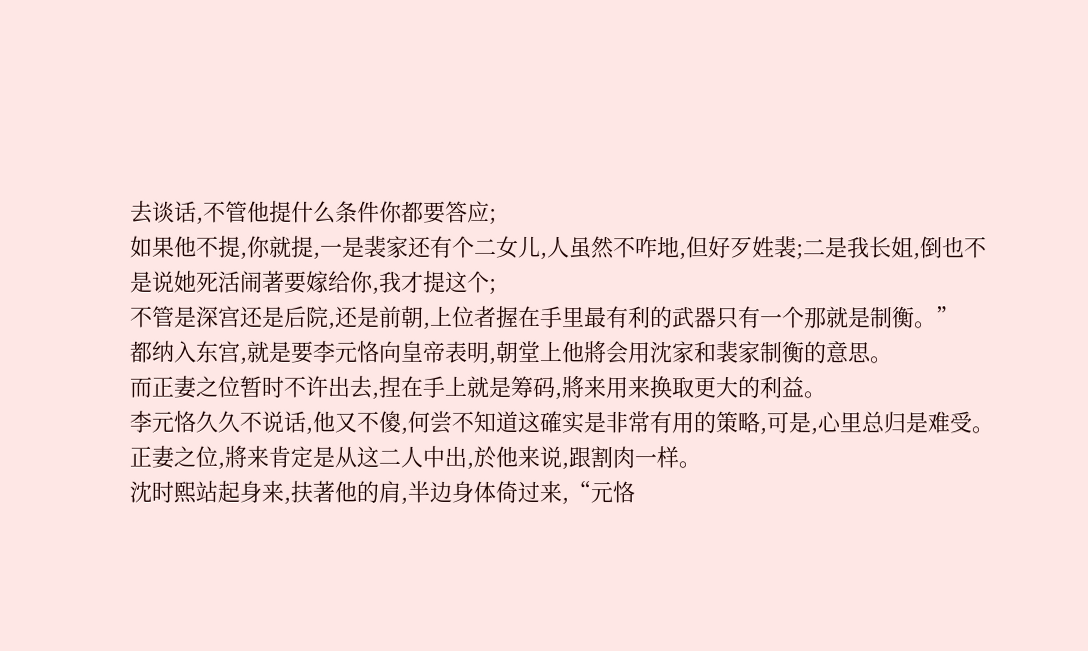去谈话,不管他提什么条件你都要答应;
如果他不提,你就提,一是裴家还有个二女儿,人虽然不咋地,但好歹姓裴;二是我长姐,倒也不是说她死活闹著要嫁给你,我才提这个;
不管是深宫还是后院,还是前朝,上位者握在手里最有利的武器只有一个那就是制衡。”
都纳入东宫,就是要李元恪向皇帝表明,朝堂上他將会用沈家和裴家制衡的意思。
而正妻之位暂时不许出去,捏在手上就是筹码,將来用来换取更大的利益。
李元恪久久不说话,他又不傻,何尝不知道这確实是非常有用的策略,可是,心里总归是难受。
正妻之位,將来肯定是从这二人中出,於他来说,跟割肉一样。
沈时熙站起身来,扶著他的肩,半边身体倚过来,“元恪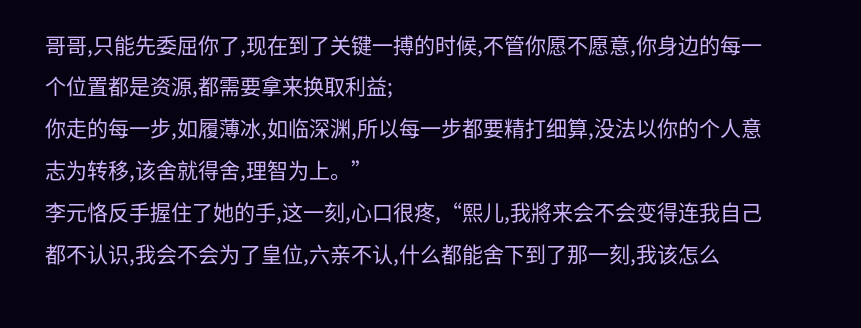哥哥,只能先委屈你了,现在到了关键一搏的时候,不管你愿不愿意,你身边的每一个位置都是资源,都需要拿来换取利益;
你走的每一步,如履薄冰,如临深渊,所以每一步都要精打细算,没法以你的个人意志为转移,该舍就得舍,理智为上。”
李元恪反手握住了她的手,这一刻,心口很疼,“熙儿,我將来会不会变得连我自己都不认识,我会不会为了皇位,六亲不认,什么都能舍下到了那一刻,我该怎么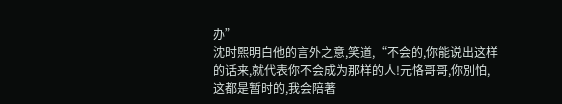办”
沈时熙明白他的言外之意,笑道,“不会的,你能说出这样的话来,就代表你不会成为那样的人!元恪哥哥,你別怕,这都是暂时的,我会陪著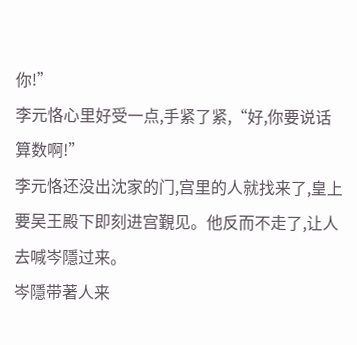你!”
李元恪心里好受一点,手紧了紧,“好,你要说话算数啊!”
李元恪还没出沈家的门,宫里的人就找来了,皇上要吴王殿下即刻进宫覲见。他反而不走了,让人去喊岑隱过来。
岑隱带著人来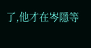了,他才在岑隱等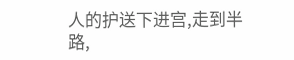人的护送下进宫,走到半路,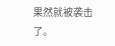果然就被袭击了。